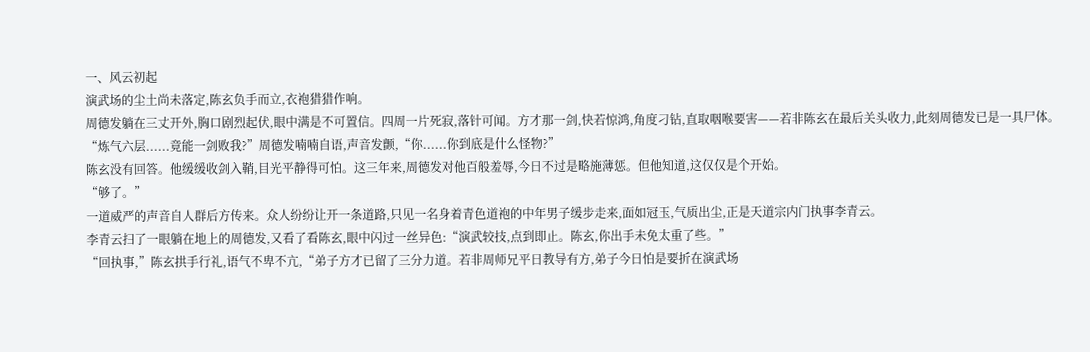一、风云初起
演武场的尘土尚未落定,陈玄负手而立,衣袍猎猎作响。
周德发躺在三丈开外,胸口剧烈起伏,眼中满是不可置信。四周一片死寂,落针可闻。方才那一剑,快若惊鸿,角度刁钻,直取咽喉要害——若非陈玄在最后关头收力,此刻周德发已是一具尸体。
“炼气六层......竟能一剑败我?”周德发喃喃自语,声音发颤,“你......你到底是什么怪物?”
陈玄没有回答。他缓缓收剑入鞘,目光平静得可怕。这三年来,周德发对他百般羞辱,今日不过是略施薄惩。但他知道,这仅仅是个开始。
“够了。”
一道威严的声音自人群后方传来。众人纷纷让开一条道路,只见一名身着青色道袍的中年男子缓步走来,面如冠玉,气质出尘,正是天道宗内门执事李青云。
李青云扫了一眼躺在地上的周德发,又看了看陈玄,眼中闪过一丝异色:“演武较技,点到即止。陈玄,你出手未免太重了些。”
“回执事,”陈玄拱手行礼,语气不卑不亢,“弟子方才已留了三分力道。若非周师兄平日教导有方,弟子今日怕是要折在演武场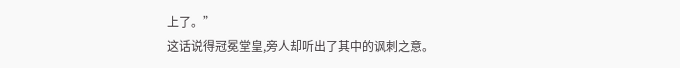上了。”
这话说得冠冕堂皇,旁人却听出了其中的讽刺之意。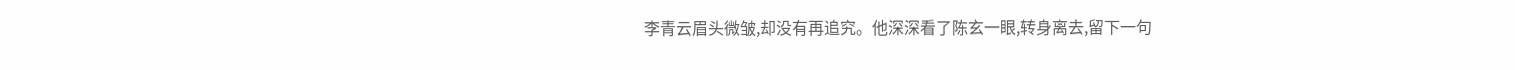李青云眉头微皱,却没有再追究。他深深看了陈玄一眼,转身离去,留下一句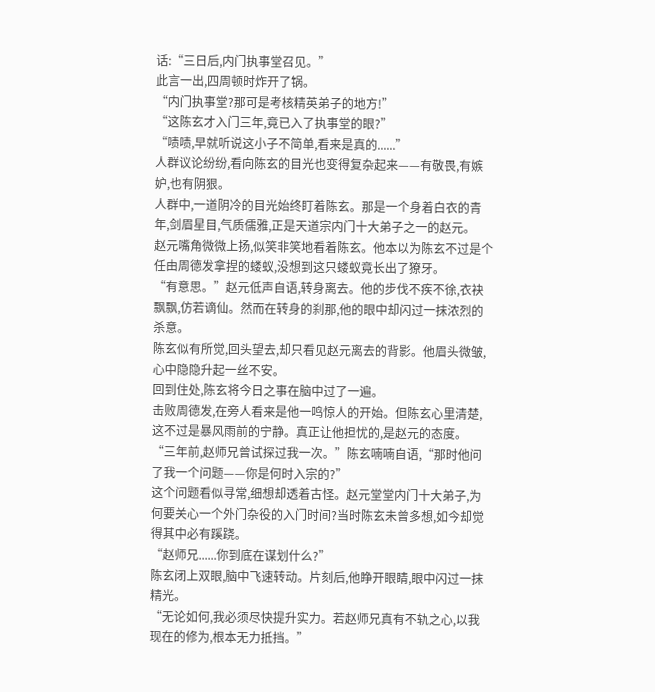话:“三日后,内门执事堂召见。”
此言一出,四周顿时炸开了锅。
“内门执事堂?那可是考核精英弟子的地方!”
“这陈玄才入门三年,竟已入了执事堂的眼?”
“啧啧,早就听说这小子不简单,看来是真的......”
人群议论纷纷,看向陈玄的目光也变得复杂起来——有敬畏,有嫉妒,也有阴狠。
人群中,一道阴冷的目光始终盯着陈玄。那是一个身着白衣的青年,剑眉星目,气质儒雅,正是天道宗内门十大弟子之一的赵元。
赵元嘴角微微上扬,似笑非笑地看着陈玄。他本以为陈玄不过是个任由周德发拿捏的蝼蚁,没想到这只蝼蚁竟长出了獠牙。
“有意思。”赵元低声自语,转身离去。他的步伐不疾不徐,衣袂飘飘,仿若谪仙。然而在转身的刹那,他的眼中却闪过一抹浓烈的杀意。
陈玄似有所觉,回头望去,却只看见赵元离去的背影。他眉头微皱,心中隐隐升起一丝不安。
回到住处,陈玄将今日之事在脑中过了一遍。
击败周德发,在旁人看来是他一鸣惊人的开始。但陈玄心里清楚,这不过是暴风雨前的宁静。真正让他担忧的,是赵元的态度。
“三年前,赵师兄曾试探过我一次。”陈玄喃喃自语,“那时他问了我一个问题——你是何时入宗的?”
这个问题看似寻常,细想却透着古怪。赵元堂堂内门十大弟子,为何要关心一个外门杂役的入门时间?当时陈玄未曾多想,如今却觉得其中必有蹊跷。
“赵师兄......你到底在谋划什么?”
陈玄闭上双眼,脑中飞速转动。片刻后,他睁开眼睛,眼中闪过一抹精光。
“无论如何,我必须尽快提升实力。若赵师兄真有不轨之心,以我现在的修为,根本无力抵挡。”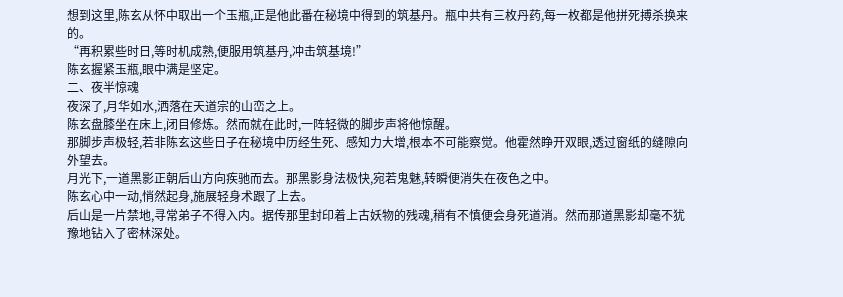想到这里,陈玄从怀中取出一个玉瓶,正是他此番在秘境中得到的筑基丹。瓶中共有三枚丹药,每一枚都是他拼死搏杀换来的。
“再积累些时日,等时机成熟,便服用筑基丹,冲击筑基境!”
陈玄握紧玉瓶,眼中满是坚定。
二、夜半惊魂
夜深了,月华如水,洒落在天道宗的山峦之上。
陈玄盘膝坐在床上,闭目修炼。然而就在此时,一阵轻微的脚步声将他惊醒。
那脚步声极轻,若非陈玄这些日子在秘境中历经生死、感知力大增,根本不可能察觉。他霍然睁开双眼,透过窗纸的缝隙向外望去。
月光下,一道黑影正朝后山方向疾驰而去。那黑影身法极快,宛若鬼魅,转瞬便消失在夜色之中。
陈玄心中一动,悄然起身,施展轻身术跟了上去。
后山是一片禁地,寻常弟子不得入内。据传那里封印着上古妖物的残魂,稍有不慎便会身死道消。然而那道黑影却毫不犹豫地钻入了密林深处。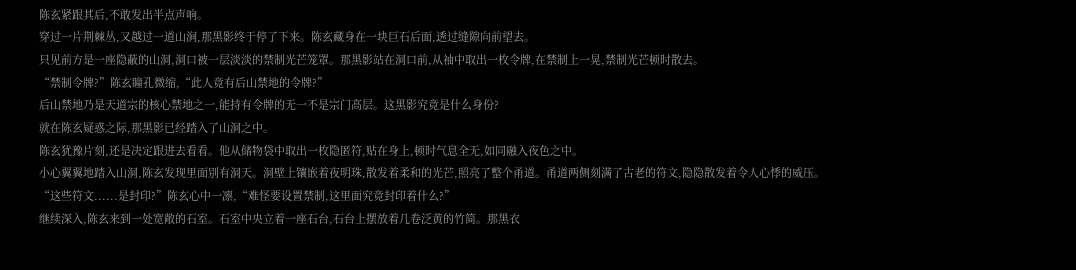陈玄紧跟其后,不敢发出半点声响。
穿过一片荆棘丛,又越过一道山涧,那黑影终于停了下来。陈玄藏身在一块巨石后面,透过缝隙向前望去。
只见前方是一座隐蔽的山洞,洞口被一层淡淡的禁制光芒笼罩。那黑影站在洞口前,从袖中取出一枚令牌,在禁制上一晃,禁制光芒顿时散去。
“禁制令牌?”陈玄瞳孔微缩,“此人竟有后山禁地的令牌?”
后山禁地乃是天道宗的核心禁地之一,能持有令牌的无一不是宗门高层。这黑影究竟是什么身份?
就在陈玄疑惑之际,那黑影已经踏入了山洞之中。
陈玄犹豫片刻,还是决定跟进去看看。他从储物袋中取出一枚隐匿符,贴在身上,顿时气息全无,如同融入夜色之中。
小心翼翼地踏入山洞,陈玄发现里面别有洞天。洞壁上镶嵌着夜明珠,散发着柔和的光芒,照亮了整个甬道。甬道两侧刻满了古老的符文,隐隐散发着令人心悸的威压。
“这些符文......是封印?”陈玄心中一凛,“难怪要设置禁制,这里面究竟封印着什么?”
继续深入,陈玄来到一处宽敞的石室。石室中央立着一座石台,石台上摆放着几卷泛黄的竹简。那黑衣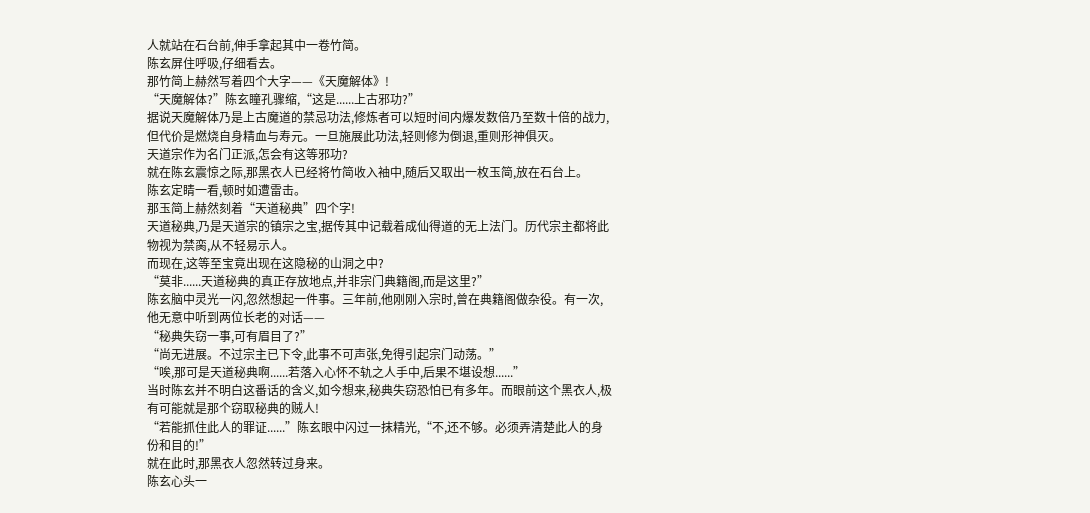人就站在石台前,伸手拿起其中一卷竹简。
陈玄屏住呼吸,仔细看去。
那竹简上赫然写着四个大字——《天魔解体》!
“天魔解体?”陈玄瞳孔骤缩,“这是......上古邪功?”
据说天魔解体乃是上古魔道的禁忌功法,修炼者可以短时间内爆发数倍乃至数十倍的战力,但代价是燃烧自身精血与寿元。一旦施展此功法,轻则修为倒退,重则形神俱灭。
天道宗作为名门正派,怎会有这等邪功?
就在陈玄震惊之际,那黑衣人已经将竹简收入袖中,随后又取出一枚玉简,放在石台上。
陈玄定睛一看,顿时如遭雷击。
那玉简上赫然刻着“天道秘典”四个字!
天道秘典,乃是天道宗的镇宗之宝,据传其中记载着成仙得道的无上法门。历代宗主都将此物视为禁脔,从不轻易示人。
而现在,这等至宝竟出现在这隐秘的山洞之中?
“莫非......天道秘典的真正存放地点,并非宗门典籍阁,而是这里?”
陈玄脑中灵光一闪,忽然想起一件事。三年前,他刚刚入宗时,曾在典籍阁做杂役。有一次,他无意中听到两位长老的对话——
“秘典失窃一事,可有眉目了?”
“尚无进展。不过宗主已下令,此事不可声张,免得引起宗门动荡。”
“唉,那可是天道秘典啊......若落入心怀不轨之人手中,后果不堪设想......”
当时陈玄并不明白这番话的含义,如今想来,秘典失窃恐怕已有多年。而眼前这个黑衣人,极有可能就是那个窃取秘典的贼人!
“若能抓住此人的罪证......”陈玄眼中闪过一抹精光,“不,还不够。必须弄清楚此人的身份和目的!”
就在此时,那黑衣人忽然转过身来。
陈玄心头一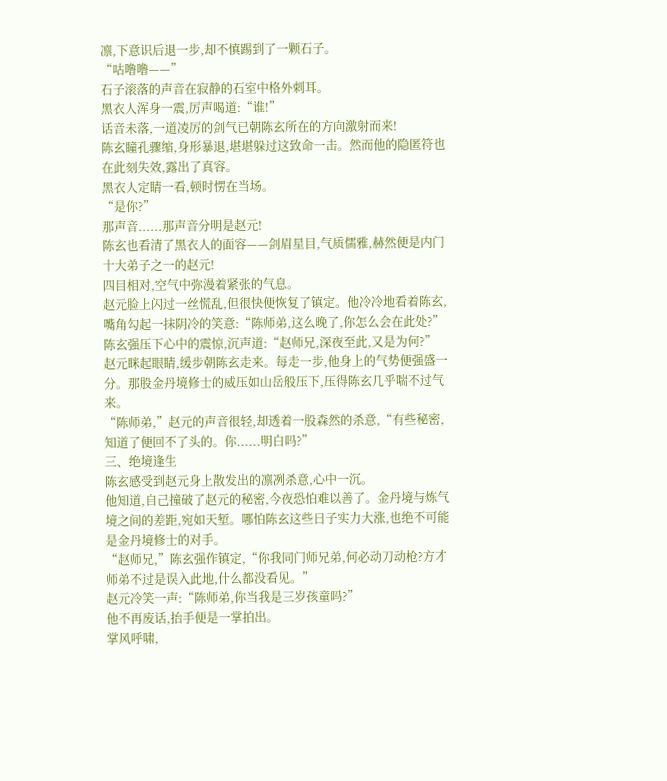凛,下意识后退一步,却不慎踢到了一颗石子。
“咕噜噜——”
石子滚落的声音在寂静的石室中格外刺耳。
黑衣人浑身一震,厉声喝道:“谁!”
话音未落,一道凌厉的剑气已朝陈玄所在的方向激射而来!
陈玄瞳孔骤缩,身形暴退,堪堪躲过这致命一击。然而他的隐匿符也在此刻失效,露出了真容。
黑衣人定睛一看,顿时愣在当场。
“是你?”
那声音......那声音分明是赵元!
陈玄也看清了黑衣人的面容——剑眉星目,气质儒雅,赫然便是内门十大弟子之一的赵元!
四目相对,空气中弥漫着紧张的气息。
赵元脸上闪过一丝慌乱,但很快便恢复了镇定。他冷冷地看着陈玄,嘴角勾起一抹阴冷的笑意:“陈师弟,这么晚了,你怎么会在此处?”
陈玄强压下心中的震惊,沉声道:“赵师兄,深夜至此,又是为何?”
赵元眯起眼睛,缓步朝陈玄走来。每走一步,他身上的气势便强盛一分。那股金丹境修士的威压如山岳般压下,压得陈玄几乎喘不过气来。
“陈师弟,”赵元的声音很轻,却透着一股森然的杀意,“有些秘密,知道了便回不了头的。你......明白吗?”
三、绝境逢生
陈玄感受到赵元身上散发出的凛冽杀意,心中一沉。
他知道,自己撞破了赵元的秘密,今夜恐怕难以善了。金丹境与炼气境之间的差距,宛如天堑。哪怕陈玄这些日子实力大涨,也绝不可能是金丹境修士的对手。
“赵师兄,”陈玄强作镇定,“你我同门师兄弟,何必动刀动枪?方才师弟不过是误入此地,什么都没看见。”
赵元冷笑一声:“陈师弟,你当我是三岁孩童吗?”
他不再废话,抬手便是一掌拍出。
掌风呼啸,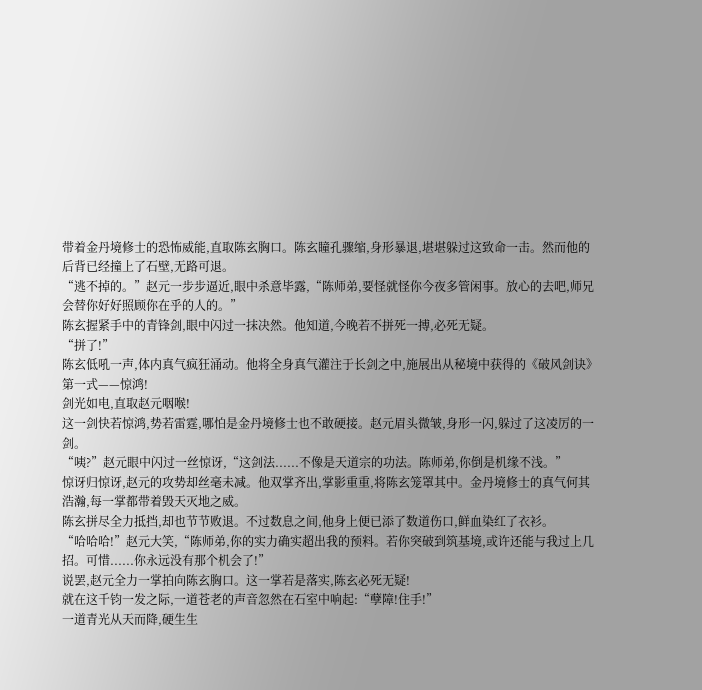带着金丹境修士的恐怖威能,直取陈玄胸口。陈玄瞳孔骤缩,身形暴退,堪堪躲过这致命一击。然而他的后背已经撞上了石壁,无路可退。
“逃不掉的。”赵元一步步逼近,眼中杀意毕露,“陈师弟,要怪就怪你今夜多管闲事。放心的去吧,师兄会替你好好照顾你在乎的人的。”
陈玄握紧手中的青锋剑,眼中闪过一抹决然。他知道,今晚若不拼死一搏,必死无疑。
“拼了!”
陈玄低吼一声,体内真气疯狂涌动。他将全身真气灌注于长剑之中,施展出从秘境中获得的《破风剑诀》第一式——惊鸿!
剑光如电,直取赵元咽喉!
这一剑快若惊鸿,势若雷霆,哪怕是金丹境修士也不敢硬接。赵元眉头微皱,身形一闪,躲过了这凌厉的一剑。
“咦?”赵元眼中闪过一丝惊讶,“这剑法......不像是天道宗的功法。陈师弟,你倒是机缘不浅。”
惊讶归惊讶,赵元的攻势却丝毫未减。他双掌齐出,掌影重重,将陈玄笼罩其中。金丹境修士的真气何其浩瀚,每一掌都带着毁天灭地之威。
陈玄拼尽全力抵挡,却也节节败退。不过数息之间,他身上便已添了数道伤口,鲜血染红了衣衫。
“哈哈哈!”赵元大笑,“陈师弟,你的实力确实超出我的预料。若你突破到筑基境,或许还能与我过上几招。可惜......你永远没有那个机会了!”
说罢,赵元全力一掌拍向陈玄胸口。这一掌若是落实,陈玄必死无疑!
就在这千钧一发之际,一道苍老的声音忽然在石室中响起:“孽障!住手!”
一道青光从天而降,硬生生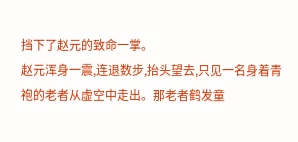挡下了赵元的致命一掌。
赵元浑身一震,连退数步,抬头望去,只见一名身着青袍的老者从虚空中走出。那老者鹤发童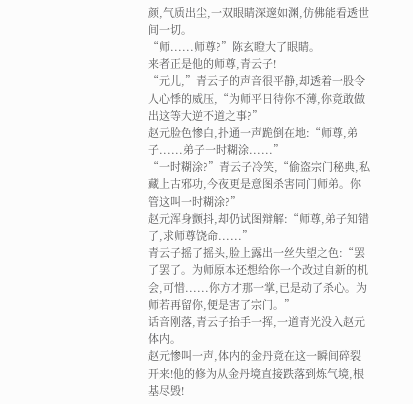颜,气质出尘,一双眼睛深邃如渊,仿佛能看透世间一切。
“师......师尊?”陈玄瞪大了眼睛。
来者正是他的师尊,青云子!
“元儿,”青云子的声音很平静,却透着一股令人心悸的威压,“为师平日待你不薄,你竟敢做出这等大逆不道之事?”
赵元脸色惨白,扑通一声跪倒在地:“师尊,弟子......弟子一时糊涂......”
“一时糊涂?”青云子冷笑,“偷盗宗门秘典,私藏上古邪功,今夜更是意图杀害同门师弟。你管这叫一时糊涂?”
赵元浑身颤抖,却仍试图辩解:“师尊,弟子知错了,求师尊饶命......”
青云子摇了摇头,脸上露出一丝失望之色:“罢了罢了。为师原本还想给你一个改过自新的机会,可惜......你方才那一掌,已是动了杀心。为师若再留你,便是害了宗门。”
话音刚落,青云子抬手一挥,一道青光没入赵元体内。
赵元惨叫一声,体内的金丹竟在这一瞬间碎裂开来!他的修为从金丹境直接跌落到炼气境,根基尽毁!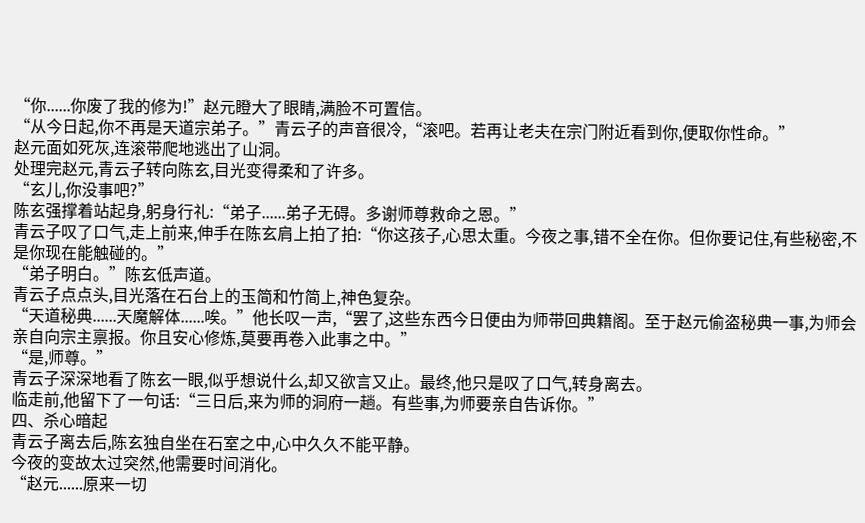“你......你废了我的修为!”赵元瞪大了眼睛,满脸不可置信。
“从今日起,你不再是天道宗弟子。”青云子的声音很冷,“滚吧。若再让老夫在宗门附近看到你,便取你性命。”
赵元面如死灰,连滚带爬地逃出了山洞。
处理完赵元,青云子转向陈玄,目光变得柔和了许多。
“玄儿,你没事吧?”
陈玄强撑着站起身,躬身行礼:“弟子......弟子无碍。多谢师尊救命之恩。”
青云子叹了口气,走上前来,伸手在陈玄肩上拍了拍:“你这孩子,心思太重。今夜之事,错不全在你。但你要记住,有些秘密,不是你现在能触碰的。”
“弟子明白。”陈玄低声道。
青云子点点头,目光落在石台上的玉简和竹简上,神色复杂。
“天道秘典......天魔解体......唉。”他长叹一声,“罢了,这些东西今日便由为师带回典籍阁。至于赵元偷盗秘典一事,为师会亲自向宗主禀报。你且安心修炼,莫要再卷入此事之中。”
“是,师尊。”
青云子深深地看了陈玄一眼,似乎想说什么,却又欲言又止。最终,他只是叹了口气,转身离去。
临走前,他留下了一句话:“三日后,来为师的洞府一趟。有些事,为师要亲自告诉你。”
四、杀心暗起
青云子离去后,陈玄独自坐在石室之中,心中久久不能平静。
今夜的变故太过突然,他需要时间消化。
“赵元......原来一切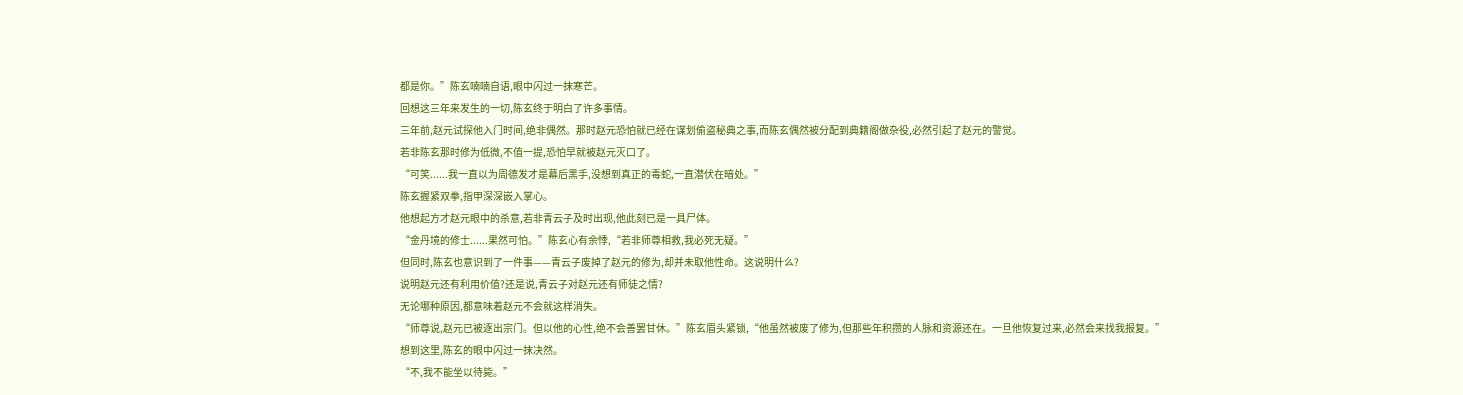都是你。”陈玄喃喃自语,眼中闪过一抹寒芒。
回想这三年来发生的一切,陈玄终于明白了许多事情。
三年前,赵元试探他入门时间,绝非偶然。那时赵元恐怕就已经在谋划偷盗秘典之事,而陈玄偶然被分配到典籍阁做杂役,必然引起了赵元的警觉。
若非陈玄那时修为低微,不值一提,恐怕早就被赵元灭口了。
“可笑......我一直以为周德发才是幕后黑手,没想到真正的毒蛇,一直潜伏在暗处。”
陈玄握紧双拳,指甲深深嵌入掌心。
他想起方才赵元眼中的杀意,若非青云子及时出现,他此刻已是一具尸体。
“金丹境的修士......果然可怕。”陈玄心有余悸,“若非师尊相救,我必死无疑。”
但同时,陈玄也意识到了一件事——青云子废掉了赵元的修为,却并未取他性命。这说明什么?
说明赵元还有利用价值?还是说,青云子对赵元还有师徒之情?
无论哪种原因,都意味着赵元不会就这样消失。
“师尊说,赵元已被逐出宗门。但以他的心性,绝不会善罢甘休。”陈玄眉头紧锁,“他虽然被废了修为,但那些年积攒的人脉和资源还在。一旦他恢复过来,必然会来找我报复。”
想到这里,陈玄的眼中闪过一抹决然。
“不,我不能坐以待毙。”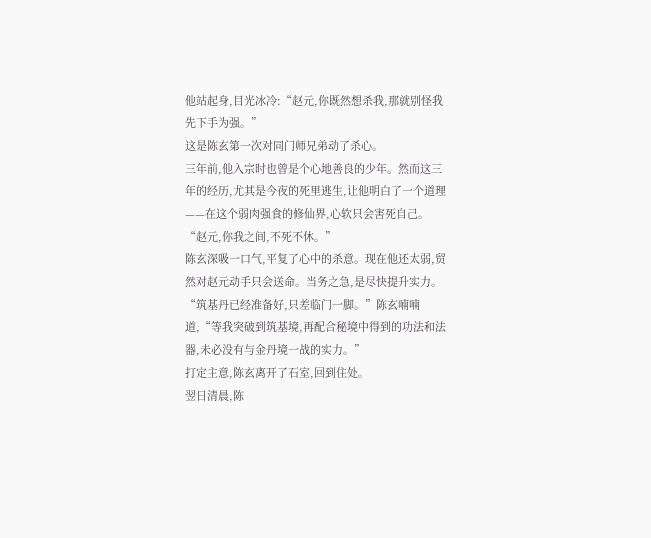他站起身,目光冰冷:“赵元,你既然想杀我,那就别怪我先下手为强。”
这是陈玄第一次对同门师兄弟动了杀心。
三年前,他入宗时也曾是个心地善良的少年。然而这三年的经历,尤其是今夜的死里逃生,让他明白了一个道理——在这个弱肉强食的修仙界,心软只会害死自己。
“赵元,你我之间,不死不休。”
陈玄深吸一口气,平复了心中的杀意。现在他还太弱,贸然对赵元动手只会送命。当务之急,是尽快提升实力。
“筑基丹已经准备好,只差临门一脚。”陈玄喃喃道,“等我突破到筑基境,再配合秘境中得到的功法和法器,未必没有与金丹境一战的实力。”
打定主意,陈玄离开了石室,回到住处。
翌日清晨,陈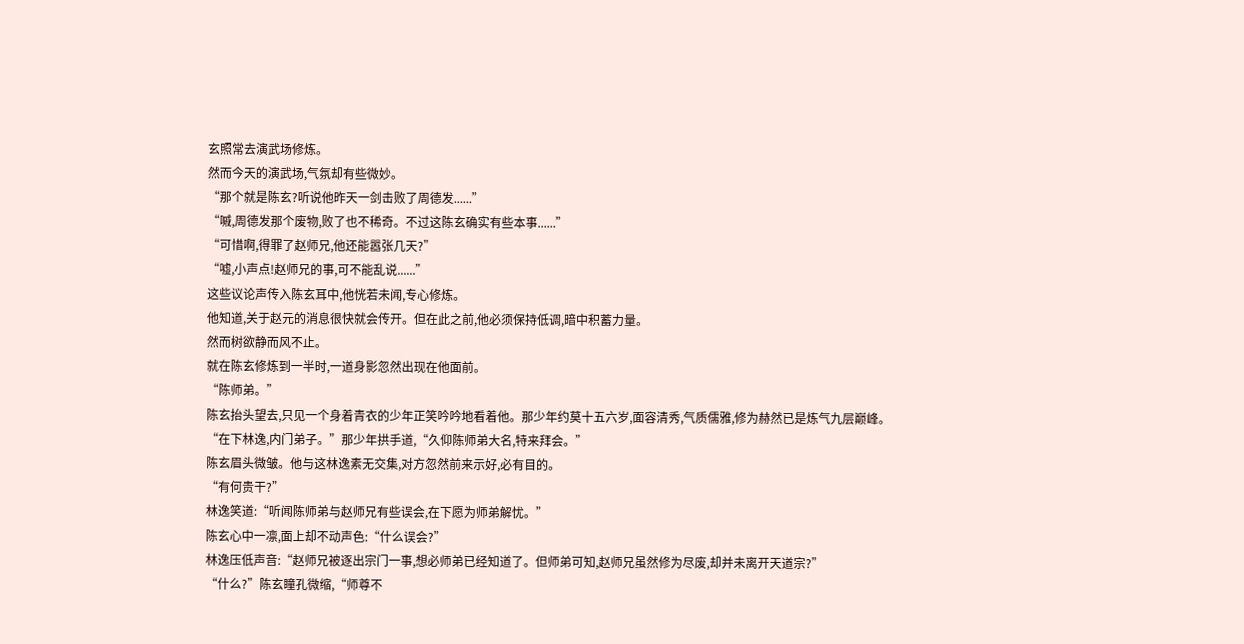玄照常去演武场修炼。
然而今天的演武场,气氛却有些微妙。
“那个就是陈玄?听说他昨天一剑击败了周德发......”
“嘁,周德发那个废物,败了也不稀奇。不过这陈玄确实有些本事......”
“可惜啊,得罪了赵师兄,他还能嚣张几天?”
“嘘,小声点!赵师兄的事,可不能乱说......”
这些议论声传入陈玄耳中,他恍若未闻,专心修炼。
他知道,关于赵元的消息很快就会传开。但在此之前,他必须保持低调,暗中积蓄力量。
然而树欲静而风不止。
就在陈玄修炼到一半时,一道身影忽然出现在他面前。
“陈师弟。”
陈玄抬头望去,只见一个身着青衣的少年正笑吟吟地看着他。那少年约莫十五六岁,面容清秀,气质儒雅,修为赫然已是炼气九层巅峰。
“在下林逸,内门弟子。”那少年拱手道,“久仰陈师弟大名,特来拜会。”
陈玄眉头微皱。他与这林逸素无交集,对方忽然前来示好,必有目的。
“有何贵干?”
林逸笑道:“听闻陈师弟与赵师兄有些误会,在下愿为师弟解忧。”
陈玄心中一凛,面上却不动声色:“什么误会?”
林逸压低声音:“赵师兄被逐出宗门一事,想必师弟已经知道了。但师弟可知,赵师兄虽然修为尽废,却并未离开天道宗?”
“什么?”陈玄瞳孔微缩,“师尊不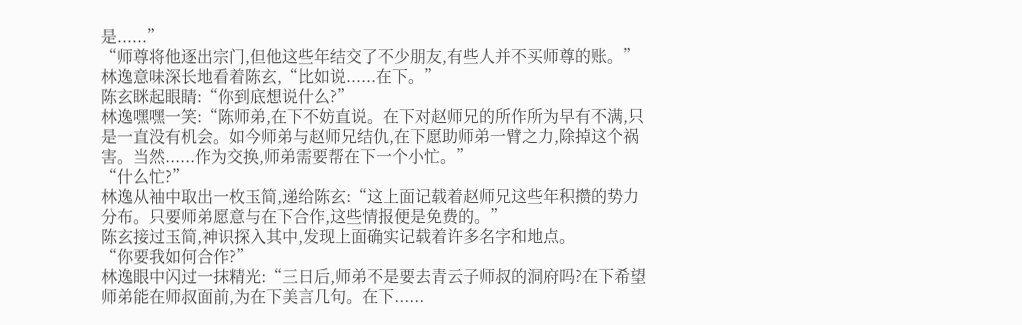是......”
“师尊将他逐出宗门,但他这些年结交了不少朋友,有些人并不买师尊的账。”林逸意味深长地看着陈玄,“比如说......在下。”
陈玄眯起眼睛:“你到底想说什么?”
林逸嘿嘿一笑:“陈师弟,在下不妨直说。在下对赵师兄的所作所为早有不满,只是一直没有机会。如今师弟与赵师兄结仇,在下愿助师弟一臂之力,除掉这个祸害。当然......作为交换,师弟需要帮在下一个小忙。”
“什么忙?”
林逸从袖中取出一枚玉简,递给陈玄:“这上面记载着赵师兄这些年积攒的势力分布。只要师弟愿意与在下合作,这些情报便是免费的。”
陈玄接过玉简,神识探入其中,发现上面确实记载着许多名字和地点。
“你要我如何合作?”
林逸眼中闪过一抹精光:“三日后,师弟不是要去青云子师叔的洞府吗?在下希望师弟能在师叔面前,为在下美言几句。在下......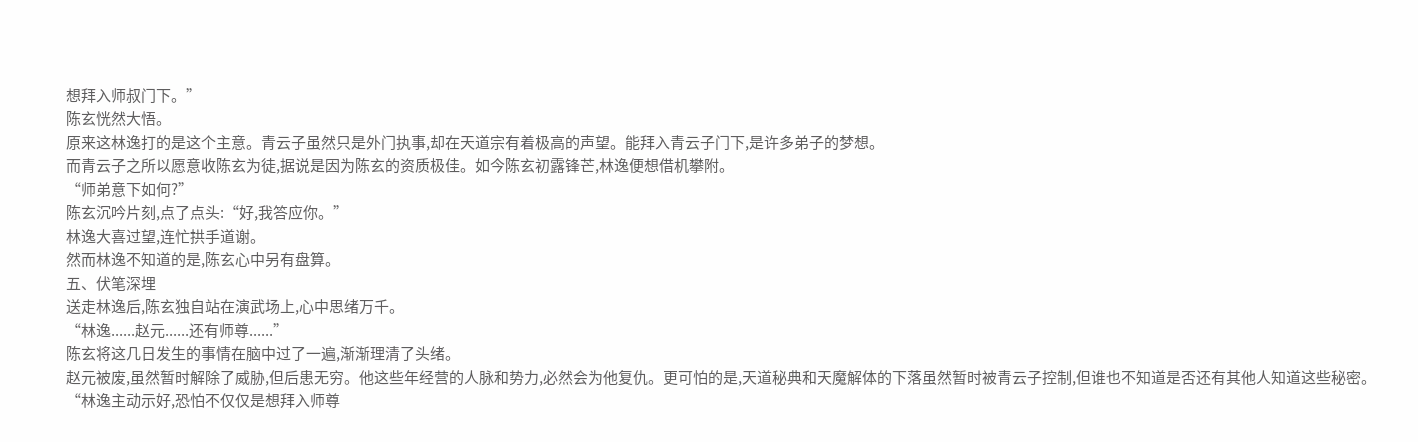想拜入师叔门下。”
陈玄恍然大悟。
原来这林逸打的是这个主意。青云子虽然只是外门执事,却在天道宗有着极高的声望。能拜入青云子门下,是许多弟子的梦想。
而青云子之所以愿意收陈玄为徒,据说是因为陈玄的资质极佳。如今陈玄初露锋芒,林逸便想借机攀附。
“师弟意下如何?”
陈玄沉吟片刻,点了点头:“好,我答应你。”
林逸大喜过望,连忙拱手道谢。
然而林逸不知道的是,陈玄心中另有盘算。
五、伏笔深埋
送走林逸后,陈玄独自站在演武场上,心中思绪万千。
“林逸......赵元......还有师尊......”
陈玄将这几日发生的事情在脑中过了一遍,渐渐理清了头绪。
赵元被废,虽然暂时解除了威胁,但后患无穷。他这些年经营的人脉和势力,必然会为他复仇。更可怕的是,天道秘典和天魔解体的下落虽然暂时被青云子控制,但谁也不知道是否还有其他人知道这些秘密。
“林逸主动示好,恐怕不仅仅是想拜入师尊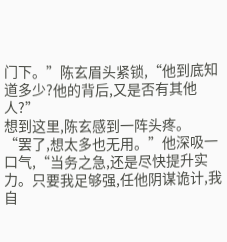门下。”陈玄眉头紧锁,“他到底知道多少?他的背后,又是否有其他人?”
想到这里,陈玄感到一阵头疼。
“罢了,想太多也无用。”他深吸一口气,“当务之急,还是尽快提升实力。只要我足够强,任他阴谋诡计,我自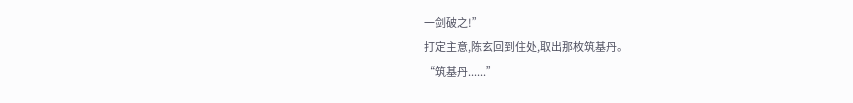一剑破之!”
打定主意,陈玄回到住处,取出那枚筑基丹。
“筑基丹......”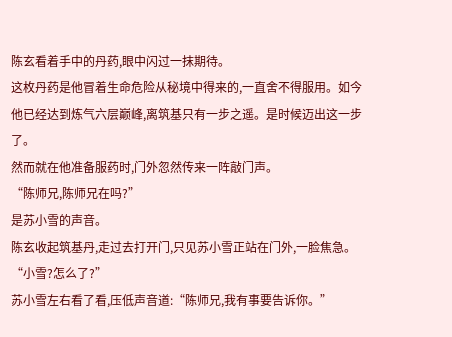陈玄看着手中的丹药,眼中闪过一抹期待。
这枚丹药是他冒着生命危险从秘境中得来的,一直舍不得服用。如今他已经达到炼气六层巅峰,离筑基只有一步之遥。是时候迈出这一步了。
然而就在他准备服药时,门外忽然传来一阵敲门声。
“陈师兄,陈师兄在吗?”
是苏小雪的声音。
陈玄收起筑基丹,走过去打开门,只见苏小雪正站在门外,一脸焦急。
“小雪?怎么了?”
苏小雪左右看了看,压低声音道:“陈师兄,我有事要告诉你。”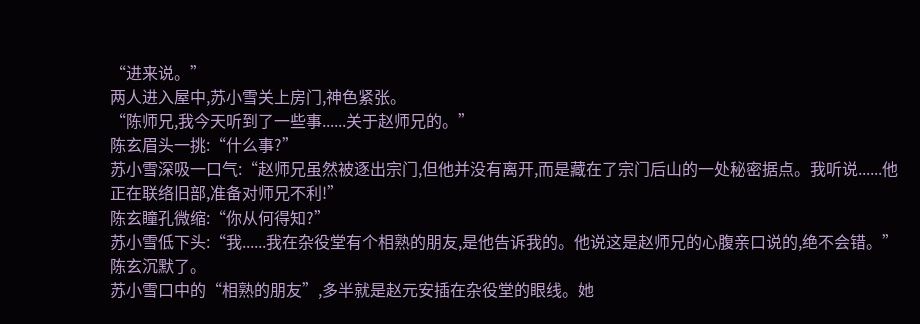“进来说。”
两人进入屋中,苏小雪关上房门,神色紧张。
“陈师兄,我今天听到了一些事......关于赵师兄的。”
陈玄眉头一挑:“什么事?”
苏小雪深吸一口气:“赵师兄虽然被逐出宗门,但他并没有离开,而是藏在了宗门后山的一处秘密据点。我听说......他正在联络旧部,准备对师兄不利!”
陈玄瞳孔微缩:“你从何得知?”
苏小雪低下头:“我......我在杂役堂有个相熟的朋友,是他告诉我的。他说这是赵师兄的心腹亲口说的,绝不会错。”
陈玄沉默了。
苏小雪口中的“相熟的朋友”,多半就是赵元安插在杂役堂的眼线。她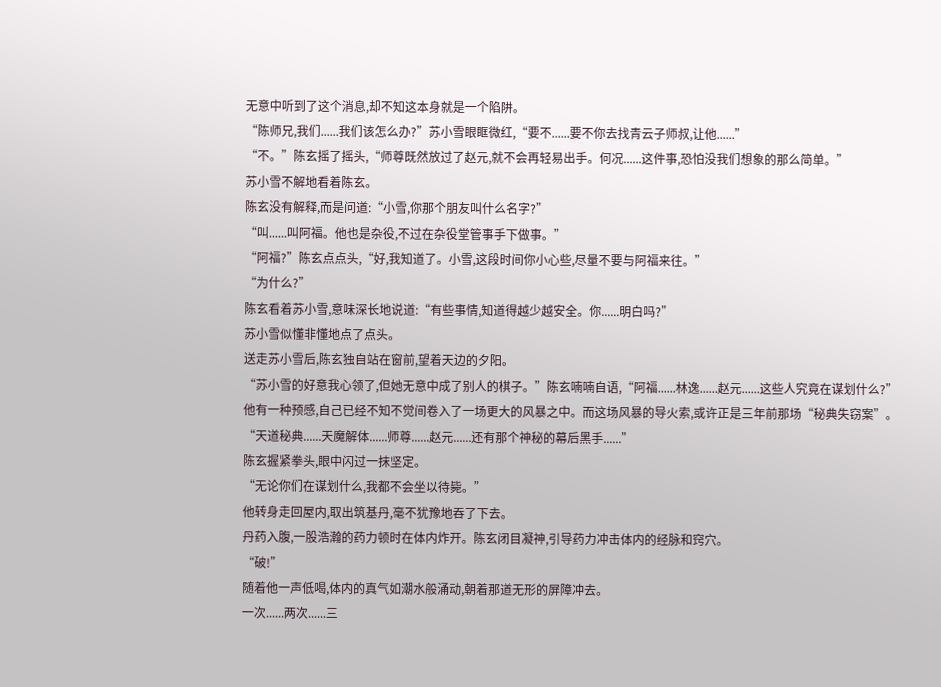无意中听到了这个消息,却不知这本身就是一个陷阱。
“陈师兄,我们......我们该怎么办?”苏小雪眼眶微红,“要不......要不你去找青云子师叔,让他......”
“不。”陈玄摇了摇头,“师尊既然放过了赵元,就不会再轻易出手。何况......这件事,恐怕没我们想象的那么简单。”
苏小雪不解地看着陈玄。
陈玄没有解释,而是问道:“小雪,你那个朋友叫什么名字?”
“叫......叫阿福。他也是杂役,不过在杂役堂管事手下做事。”
“阿福?”陈玄点点头,“好,我知道了。小雪,这段时间你小心些,尽量不要与阿福来往。”
“为什么?”
陈玄看着苏小雪,意味深长地说道:“有些事情,知道得越少越安全。你......明白吗?”
苏小雪似懂非懂地点了点头。
送走苏小雪后,陈玄独自站在窗前,望着天边的夕阳。
“苏小雪的好意我心领了,但她无意中成了别人的棋子。”陈玄喃喃自语,“阿福......林逸......赵元......这些人究竟在谋划什么?”
他有一种预感,自己已经不知不觉间卷入了一场更大的风暴之中。而这场风暴的导火索,或许正是三年前那场“秘典失窃案”。
“天道秘典......天魔解体......师尊......赵元......还有那个神秘的幕后黑手......”
陈玄握紧拳头,眼中闪过一抹坚定。
“无论你们在谋划什么,我都不会坐以待毙。”
他转身走回屋内,取出筑基丹,毫不犹豫地吞了下去。
丹药入腹,一股浩瀚的药力顿时在体内炸开。陈玄闭目凝神,引导药力冲击体内的经脉和窍穴。
“破!”
随着他一声低喝,体内的真气如潮水般涌动,朝着那道无形的屏障冲去。
一次......两次......三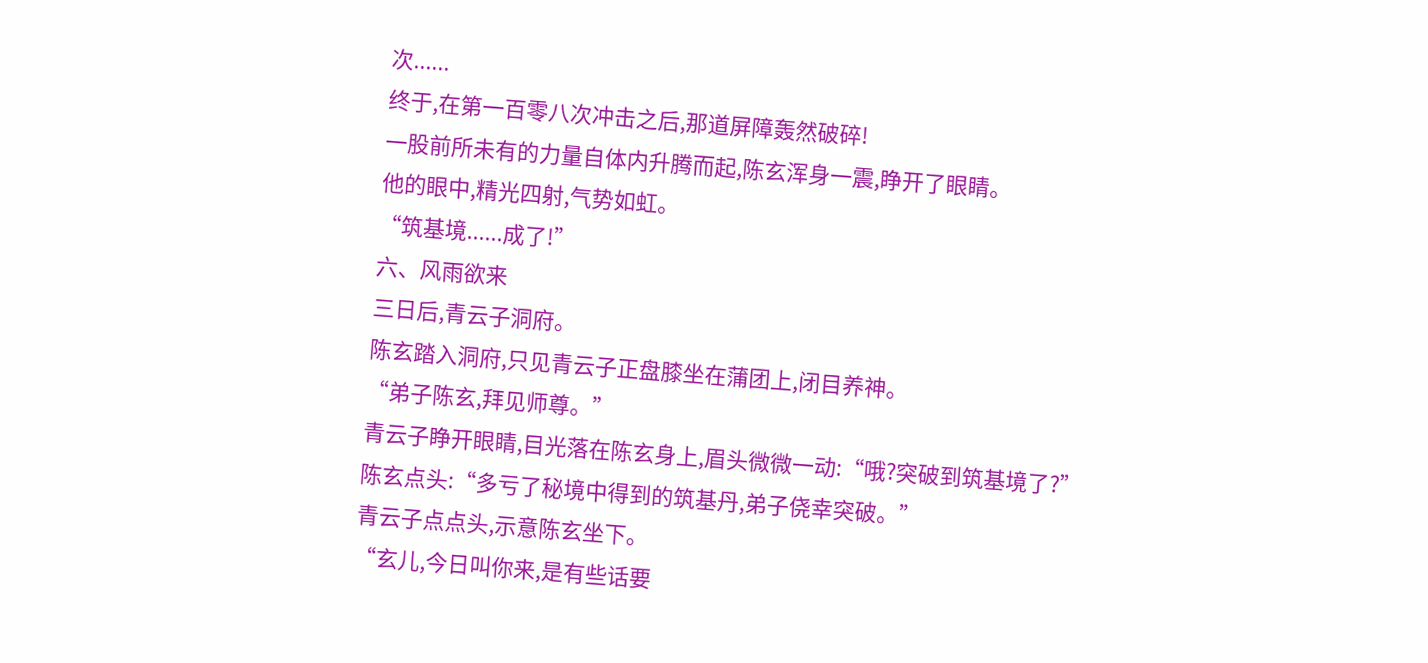次......
终于,在第一百零八次冲击之后,那道屏障轰然破碎!
一股前所未有的力量自体内升腾而起,陈玄浑身一震,睁开了眼睛。
他的眼中,精光四射,气势如虹。
“筑基境......成了!”
六、风雨欲来
三日后,青云子洞府。
陈玄踏入洞府,只见青云子正盘膝坐在蒲团上,闭目养神。
“弟子陈玄,拜见师尊。”
青云子睁开眼睛,目光落在陈玄身上,眉头微微一动:“哦?突破到筑基境了?”
陈玄点头:“多亏了秘境中得到的筑基丹,弟子侥幸突破。”
青云子点点头,示意陈玄坐下。
“玄儿,今日叫你来,是有些话要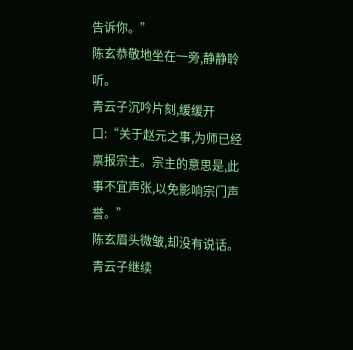告诉你。”
陈玄恭敬地坐在一旁,静静聆听。
青云子沉吟片刻,缓缓开口:“关于赵元之事,为师已经禀报宗主。宗主的意思是,此事不宜声张,以免影响宗门声誉。”
陈玄眉头微皱,却没有说话。
青云子继续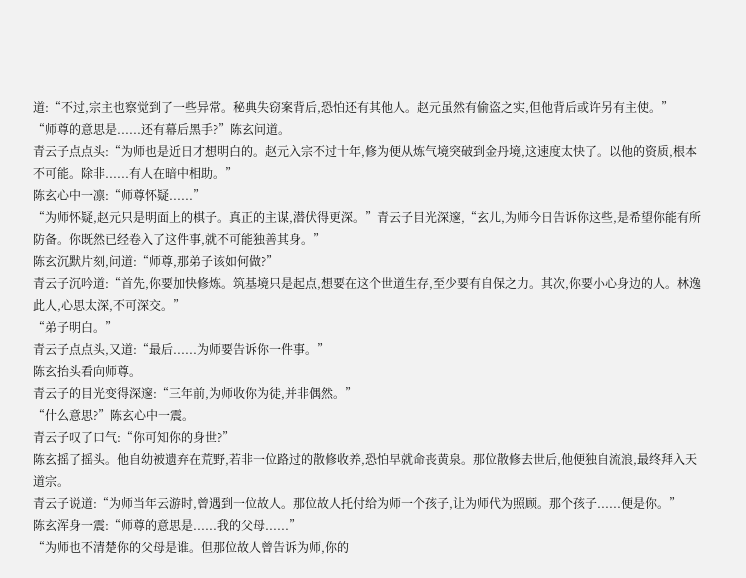道:“不过,宗主也察觉到了一些异常。秘典失窃案背后,恐怕还有其他人。赵元虽然有偷盗之实,但他背后或许另有主使。”
“师尊的意思是......还有幕后黑手?”陈玄问道。
青云子点点头:“为师也是近日才想明白的。赵元入宗不过十年,修为便从炼气境突破到金丹境,这速度太快了。以他的资质,根本不可能。除非......有人在暗中相助。”
陈玄心中一凛:“师尊怀疑......”
“为师怀疑,赵元只是明面上的棋子。真正的主谋,潜伏得更深。”青云子目光深邃,“玄儿,为师今日告诉你这些,是希望你能有所防备。你既然已经卷入了这件事,就不可能独善其身。”
陈玄沉默片刻,问道:“师尊,那弟子该如何做?”
青云子沉吟道:“首先,你要加快修炼。筑基境只是起点,想要在这个世道生存,至少要有自保之力。其次,你要小心身边的人。林逸此人,心思太深,不可深交。”
“弟子明白。”
青云子点点头,又道:“最后......为师要告诉你一件事。”
陈玄抬头看向师尊。
青云子的目光变得深邃:“三年前,为师收你为徒,并非偶然。”
“什么意思?”陈玄心中一震。
青云子叹了口气:“你可知你的身世?”
陈玄摇了摇头。他自幼被遗弃在荒野,若非一位路过的散修收养,恐怕早就命丧黄泉。那位散修去世后,他便独自流浪,最终拜入天道宗。
青云子说道:“为师当年云游时,曾遇到一位故人。那位故人托付给为师一个孩子,让为师代为照顾。那个孩子......便是你。”
陈玄浑身一震:“师尊的意思是......我的父母......”
“为师也不清楚你的父母是谁。但那位故人曾告诉为师,你的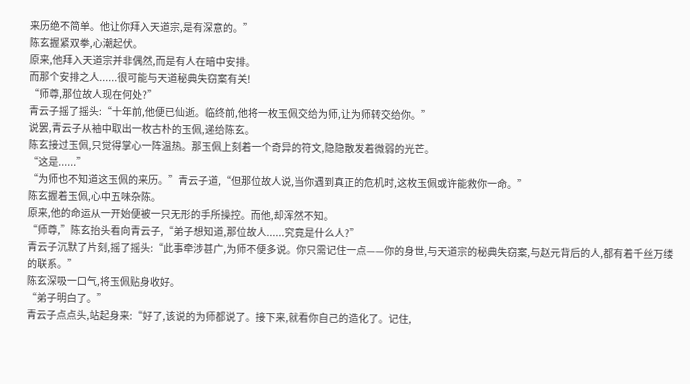来历绝不简单。他让你拜入天道宗,是有深意的。”
陈玄握紧双拳,心潮起伏。
原来,他拜入天道宗并非偶然,而是有人在暗中安排。
而那个安排之人......很可能与天道秘典失窃案有关!
“师尊,那位故人现在何处?”
青云子摇了摇头:“十年前,他便已仙逝。临终前,他将一枚玉佩交给为师,让为师转交给你。”
说罢,青云子从袖中取出一枚古朴的玉佩,递给陈玄。
陈玄接过玉佩,只觉得掌心一阵温热。那玉佩上刻着一个奇异的符文,隐隐散发着微弱的光芒。
“这是......”
“为师也不知道这玉佩的来历。”青云子道,“但那位故人说,当你遇到真正的危机时,这枚玉佩或许能救你一命。”
陈玄握着玉佩,心中五味杂陈。
原来,他的命运从一开始便被一只无形的手所操控。而他,却浑然不知。
“师尊,”陈玄抬头看向青云子,“弟子想知道,那位故人......究竟是什么人?”
青云子沉默了片刻,摇了摇头:“此事牵涉甚广,为师不便多说。你只需记住一点——你的身世,与天道宗的秘典失窃案,与赵元背后的人,都有着千丝万缕的联系。”
陈玄深吸一口气,将玉佩贴身收好。
“弟子明白了。”
青云子点点头,站起身来:“好了,该说的为师都说了。接下来,就看你自己的造化了。记住,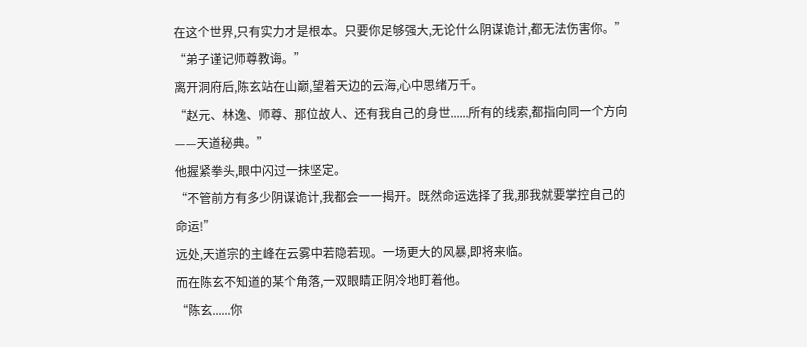在这个世界,只有实力才是根本。只要你足够强大,无论什么阴谋诡计,都无法伤害你。”
“弟子谨记师尊教诲。”
离开洞府后,陈玄站在山巅,望着天边的云海,心中思绪万千。
“赵元、林逸、师尊、那位故人、还有我自己的身世......所有的线索,都指向同一个方向——天道秘典。”
他握紧拳头,眼中闪过一抹坚定。
“不管前方有多少阴谋诡计,我都会一一揭开。既然命运选择了我,那我就要掌控自己的命运!”
远处,天道宗的主峰在云雾中若隐若现。一场更大的风暴,即将来临。
而在陈玄不知道的某个角落,一双眼睛正阴冷地盯着他。
“陈玄......你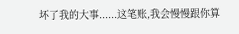坏了我的大事......这笔账,我会慢慢跟你算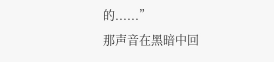的......”
那声音在黑暗中回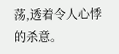荡,透着令人心悸的杀意。